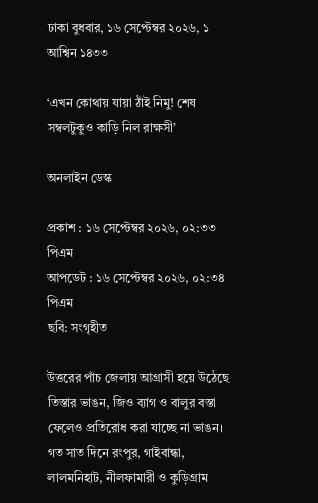ঢাকা বুধবার, ১৬ সেপ্টেম্বর ২০২৬, ১ আশ্বিন ১৪৩৩

‘এখন কোথায় যায়া ঠাঁই নিমু! শেষ সম্বলটুকুও কাড়ি নিল রাক্ষসী’

অনলাইন ডেস্ক

প্রকাশ : ১৬ সেপ্টেম্বর ২০২৬, ০২:৩৩ পিএম
আপডেট : ১৬ সেপ্টেম্বর ২০২৬, ০২:৩৪ পিএম
ছবি: সংগৃহীত

উত্তরের পাঁচ জেলায় আগ্রাসী হয়ে উঠেছে তিস্তার ভাঙন, জিও ব্যাগ ও বালুর বস্তা ফেলেও প্রতিরোধ করা যাচ্ছে না ভাঙন। গত সাত দিনে রংপুর, গাইবান্ধা, লালমনিহাট, নীলফামারী ও কুড়িগ্রাম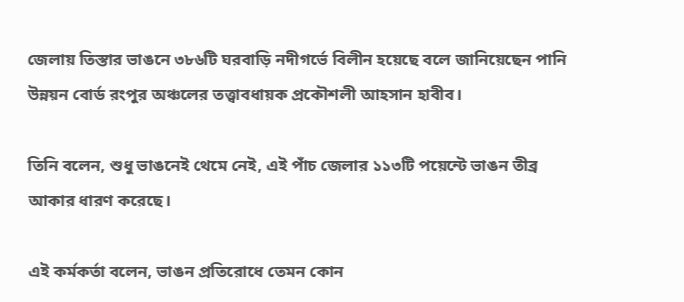জেলায় তিস্তার ভাঙনে ৩৮৬টি ঘরবাড়ি নদীগর্ভে বিলীন হয়েছে বলে জানিয়েছেন পানি উন্নয়ন বোর্ড রংপুর অঞ্চলের তত্ত্বাবধায়ক প্রকৌশলী আহসান হাবীব।

তিনি বলেন, শুধু ভাঙনেই থেমে নেই, এই পাঁচ জেলার ১১৩টি পয়েন্টে ভাঙন তীব্র আকার ধারণ করেছে।

এই কর্মকর্তা বলেন, ভাঙন প্রতিরোধে তেমন কোন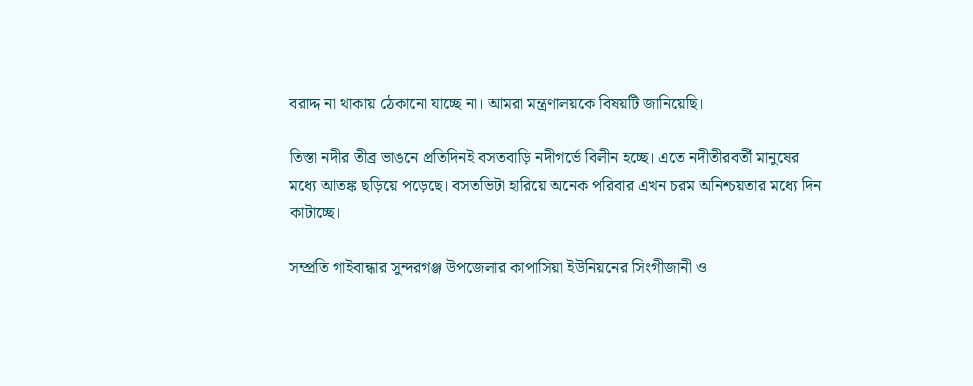বরাদ্দ না থাকায় ঠেকানো যাচ্ছে না। আমরা মন্ত্রণালয়কে বিষয়টি জানিয়েছি।

তিস্তা নদীর তীব্র ভাঙনে প্রতিদিনই বসতবাড়ি নদীগর্ভে বিলীন হচ্ছে। এতে নদীতীরবর্তী মানুষের মধ্যে আতঙ্ক ছড়িয়ে পড়েছে। বসতভিটা হারিয়ে অনেক পরিবার এখন চরম অনিশ্চয়তার মধ্যে দিন কাটাচ্ছে।

সম্প্রতি গাইবান্ধার সুন্দরগঞ্জ উপজেলার কাপাসিয়া ইউনিয়নের সিংগীজানী ও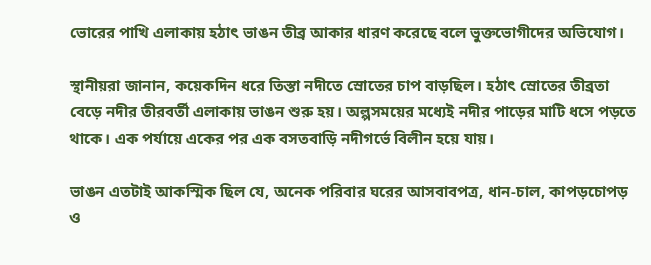ভোরের পাখি এলাকায় হঠাৎ ভাঙন তীব্র আকার ধারণ করেছে বলে ভুক্তভোগীদের অভিযোগ।

স্থানীয়রা জানান, কয়েকদিন ধরে তিস্তা নদীতে স্রোতের চাপ বাড়ছিল। হঠাৎ স্রোতের তীব্রতা বেড়ে নদীর তীরবর্তী এলাকায় ভাঙন শুরু হয়। অল্পসময়ের মধ্যেই নদীর পাড়ের মাটি ধসে পড়তে থাকে। এক পর্যায়ে একের পর এক বসতবাড়ি নদীগর্ভে বিলীন হয়ে যায়।

ভাঙন এতটাই আকস্মিক ছিল যে, অনেক পরিবার ঘরের আসবাবপত্র, ধান-চাল, কাপড়চোপড় ও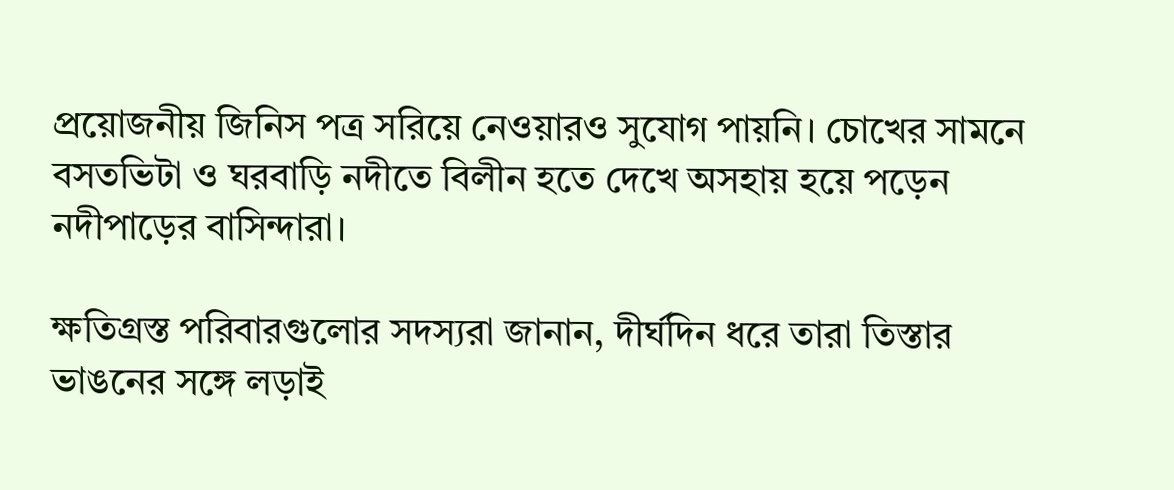প্রয়োজনীয় জিনিস পত্র সরিয়ে নেওয়ারও সুযোগ পায়নি। চোখের সামনে বসতভিটা ও ঘরবাড়ি নদীতে বিলীন হতে দেখে অসহায় হয়ে পড়েন নদীপাড়ের বাসিন্দারা।

ক্ষতিগ্রস্ত পরিবারগুলোর সদস্যরা জানান, দীর্ঘদিন ধরে তারা তিস্তার ভাঙনের সঙ্গে লড়াই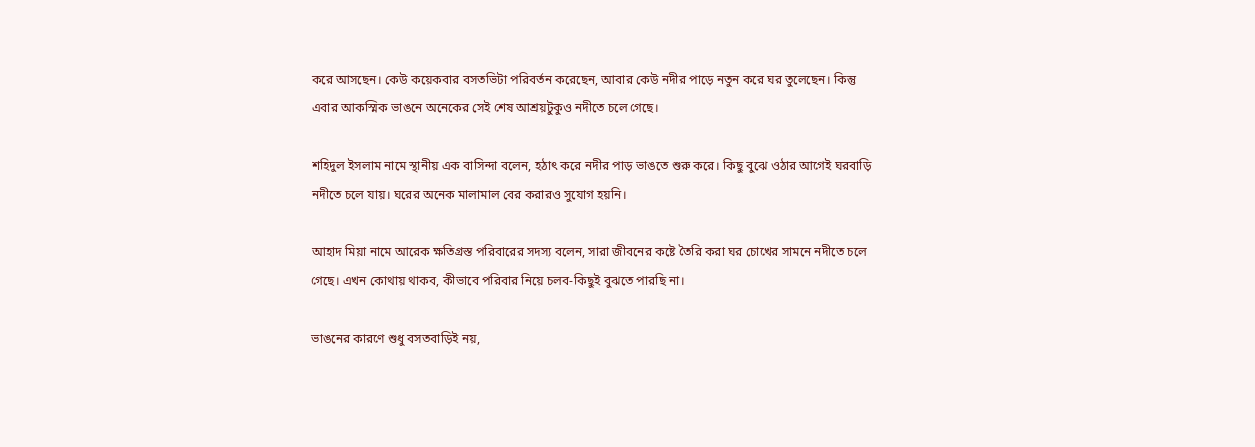করে আসছেন। কেউ কয়েকবার বসতভিটা পরিবর্তন করেছেন, আবার কেউ নদীর পাড়ে নতুন করে ঘর তুলেছেন। কিন্তু এবার আকস্মিক ভাঙনে অনেকের সেই শেষ আশ্রয়টুকুও নদীতে চলে গেছে।

শহিদুল ইসলাম নামে স্থানীয় এক বাসিন্দা বলেন, হঠাৎ করে নদীর পাড় ভাঙতে শুরু করে। কিছু বুঝে ওঠার আগেই ঘরবাড়ি নদীতে চলে যায়। ঘরের অনেক মালামাল বের করারও সুযোগ হয়নি।

আহাদ মিয়া নামে আরেক ক্ষতিগ্রস্ত পরিবারের সদস্য বলেন, সারা জীবনের কষ্টে তৈরি করা ঘর চোখের সামনে নদীতে চলে গেছে। এখন কোথায় থাকব, কীভাবে পরিবার নিয়ে চলব-কিছুই বুঝতে পারছি না।

ভাঙনের কারণে শুধু বসতবাড়িই নয়,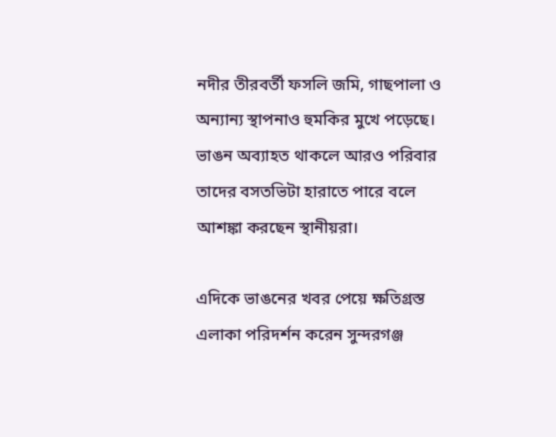নদীর তীরবর্তী ফসলি জমি, গাছপালা ও অন্যান্য স্থাপনাও হুমকির মুখে পড়েছে। ভাঙন অব্যাহত থাকলে আরও পরিবার তাদের বসতভিটা হারাতে পারে বলে আশঙ্কা করছেন স্থানীয়রা।

এদিকে ভাঙনের খবর পেয়ে ক্ষতিগ্রস্ত এলাকা পরিদর্শন করেন সুন্দরগঞ্জ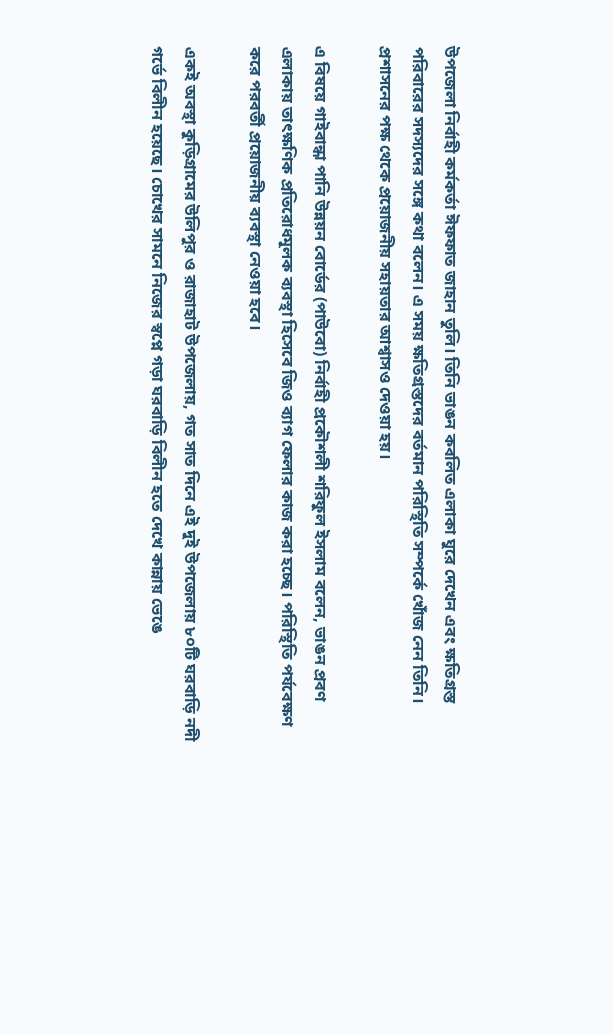উপজেলা নির্বাহী কর্মকর্তা ঈফফাত জাহান তুলি। তিনি ভাঙন কবলিত এলাকা ঘুরে দেখেন এবং ক্ষতিগ্রস্ত পরিবারের সদস্যদের সঙ্গে কথা বলেন। এ সময় ক্ষতিগ্রস্তদের বর্তমান পরিস্থিতি সম্পর্কে খোঁজ নেন তিনি। প্রশাসনের পক্ষ থেকে প্রয়োজনীয় সহায়তার আশ্বাসও দেওয়া হয়।

এ বিষয়ে গাইবান্ধা পানি উন্নয়ন বোর্ডের (পাউবো) নির্বাহী প্রকৌশলী শরিফুল ইসলাম বলেন, ভাঙন প্রবণ এলাকায় তাৎক্ষণিক প্রতিরোধমূলক ব্যবস্থা হিসেবে জিও ব্যাগ ফেলার কাজ করা হচ্ছে। পরিস্থিতি পর্যবেক্ষণ করে পরবর্তী প্রয়োজনীয় ব্যবস্থা নেওয়া হবে।

একই অবস্থা কুড়িগ্রামের উলিপুর ও রাজাহাট উপজেলায়, গত সাত দিনে এই দুই উপজেলায় ৮০টি ঘরবাড়ি নদী গর্ভে বিলীন হয়েছে। চোখের সামনে নিজের স্বপ্নে গড়া ঘরবাড়ি বিলীন হতে দেখে কান্নায় ভেঙে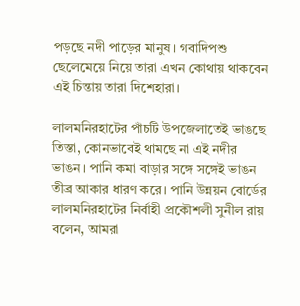পড়ছে নদী পাড়ের মানুষ। গবাদিপশু ছেলেমেয়ে নিয়ে তারা এখন কোথায় থাকবেন এই চিন্তায় তারা দিশেহারা।

লালমনিরহাটের পাঁচটি উপজেলাতেই ভাঙছে তিস্তা, কোনভাবেই থামছে না এই নদীর ভাঙন। পানি কমা বাড়ার সঙ্গে সঙ্গেই ভাঙন তীব্র আকার ধারণ করে। পানি উন্নয়ন বোর্ডের লালমনিরহাটের নির্বাহী প্রকৌশলী সুনীল রায় বলেন, আমরা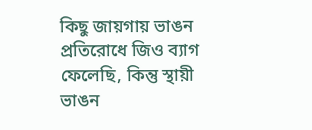কিছু জায়গায় ভাঙন প্রতিরোধে জিও ব্যাগ ফেলেছি, কিন্তু স্থায়ী ভাঙন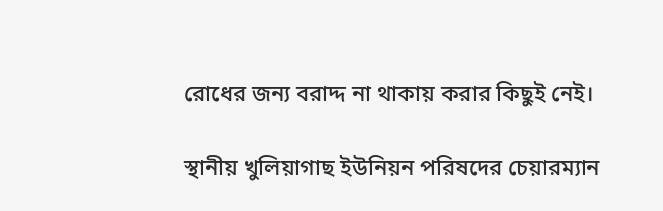রোধের জন্য বরাদ্দ না থাকায় করার কিছুই নেই।

স্থানীয় খুলিয়াগাছ ইউনিয়ন পরিষদের চেয়ারম্যান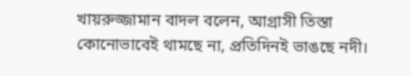খায়রুজ্জামান বাদল বলেন, আগ্রাসী তিস্তা কোনোভাবেই থামছে না, প্রতিদিনই ভাঙছে নদী।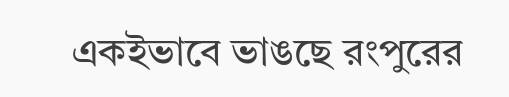একইভাবে ভাঙছে রংপুরের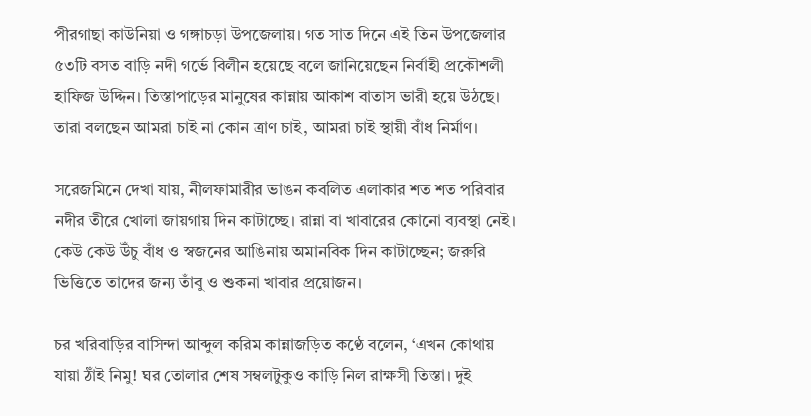পীরগাছা কাউনিয়া ও গঙ্গাচড়া উপজেলায়। গত সাত দিনে এই তিন উপজেলার ৫৩টি বসত বাড়ি নদী গর্ভে বিলীন হয়েছে বলে জানিয়েছেন নির্বাহী প্রকৌশলী হাফিজ উদ্দিন। তিস্তাপাড়ের মানুষের কান্নায় আকাশ বাতাস ভারী হয়ে উঠছে। তারা বলছেন আমরা চাই না কোন ত্রাণ চাই, আমরা চাই স্থায়ী বাঁধ নির্মাণ।

সরেজমিনে দেখা যায়, নীলফামারীর ভাঙন কবলিত এলাকার শত শত পরিবার নদীর তীরে খোলা জায়গায় দিন কাটাচ্ছে। রান্না বা খাবারের কোনো ব্যবস্থা নেই। কেউ কেউ উঁচু বাঁধ ও স্বজনের আঙিনায় অমানবিক দিন কাটাচ্ছেন; জরুরি ভিত্তিতে তাদের জন্য তাঁবু ও শুকনা খাবার প্রয়োজন।

চর খরিবাড়ির বাসিন্দা আব্দুল করিম কান্নাজড়িত কণ্ঠে বলেন, ‘এখন কোথায় যায়া ঠাঁই নিমু! ঘর তোলার শেষ সম্বলটুকুও কাড়ি নিল রাক্ষসী তিস্তা। দুই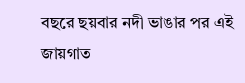বছরে ছয়বার নদী ভাঙার পর এই জায়গাত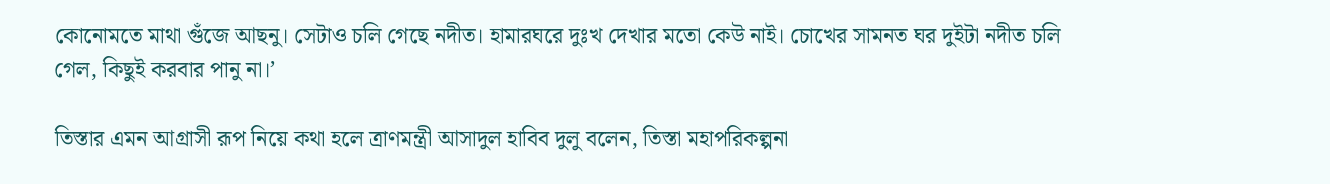কোনোমতে মাথা গুঁজে আছনু। সেটাও চলি গেছে নদীত। হামারঘরে দুঃখ দেখার মতো কেউ নাই। চোখের সামনত ঘর দুইটা নদীত চলি গেল, কিছুই করবার পানু না।’

তিস্তার এমন আগ্রাসী রূপ নিয়ে কথা হলে ত্রাণমন্ত্রী আসাদুল হাবিব দুলু বলেন, তিস্তা মহাপরিকল্পনা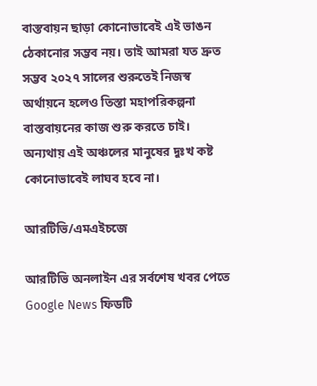বাস্তবায়ন ছাড়া কোনোভাবেই এই ভাঙন ঠেকানোর সম্ভব নয়। তাই আমরা যত দ্রুত সম্ভব ২০২৭ সালের শুরুতেই নিজস্ব অর্থায়নে হলেও তিস্তা মহাপরিকল্পনা বাস্তবায়নের কাজ শুরু করতে চাই। অন্যথায় এই অঞ্চলের মানুষের দুঃখ কষ্ট কোনোভাবেই লাঘব হবে না।

আরটিভি/এমএইচজে

আরটিভি অনলাইন এর সর্বশেষ খবর পেতে Google News ফিডটি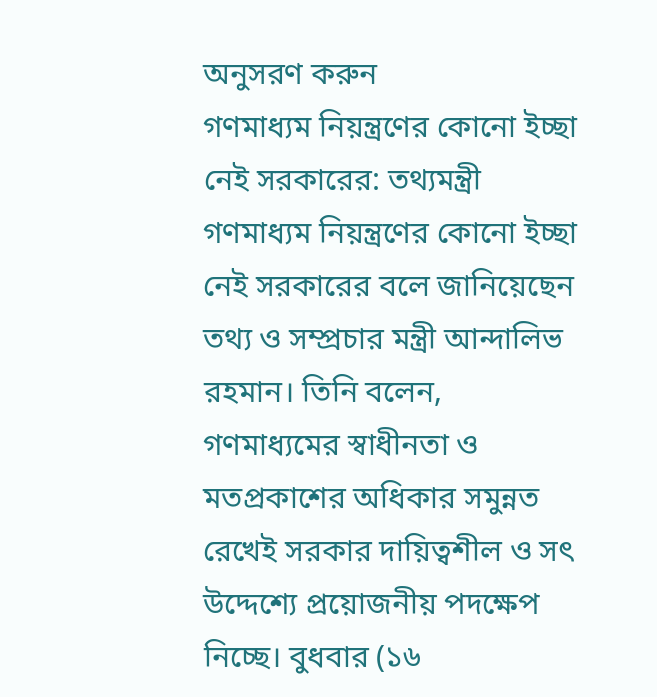অনুসরণ করুন
গণমাধ্যম নিয়ন্ত্রণের কোনো ইচ্ছা নেই সরকারের: তথ্যমন্ত্রী
গণমাধ্যম নিয়ন্ত্রণের কোনো ইচ্ছা নেই সরকারের বলে জানিয়েছেন তথ্য ও সম্প্রচার মন্ত্রী আন্দালিভ রহমান। তিনি বলেন, গণমাধ্যমের স্বাধীনতা ও মতপ্রকাশের অধিকার সমুন্নত রেখেই সরকার দায়িত্বশীল ও সৎ উদ্দেশ্যে প্রয়োজনীয় পদক্ষেপ নিচ্ছে। বুধবার (১৬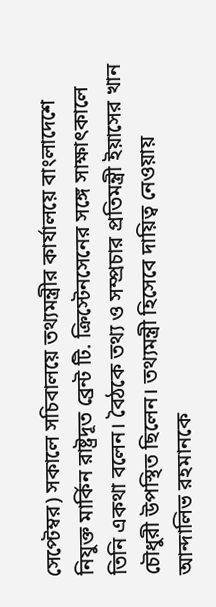সেপ্টেম্বর) সকালে সচিবালয়ে তথ্যমন্ত্রীর কার্যালয়ে বাংলাদেশে নিযুক্ত মার্কিন রাষ্ট্রদূত ব্রেন্ট টি. ক্রিস্টেনসেনের সঙ্গে সাক্ষাৎকালে তিনি একথা বলেন। বৈঠকে তথ্য ও সম্প্রচার প্রতিমন্ত্রী ইয়াসের খান চৌধুরী উপস্থিত ছিলেন। তথ্যমন্ত্রী হিসেবে দায়িত্ব নেওয়ায় আন্দালিভ রহমানকে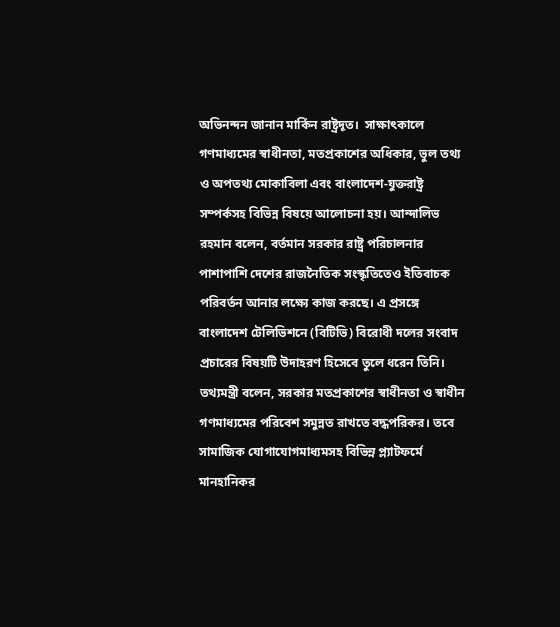অভিনন্দন জানান মার্কিন রাষ্ট্রদূত।  সাক্ষাৎকালে গণমাধ্যমের স্বাধীনতা, মতপ্রকাশের অধিকার, ভুল তথ্য ও অপতথ্য মোকাবিলা এবং বাংলাদেশ-যুক্তরাষ্ট্র সম্পর্কসহ বিভিন্ন বিষয়ে আলোচনা হয়। আন্দালিভ রহমান বলেন, বর্তমান সরকার রাষ্ট্র পরিচালনার পাশাপাশি দেশের রাজনৈতিক সংস্কৃতিতেও ইতিবাচক পরিবর্তন আনার লক্ষ্যে কাজ করছে। এ প্রসঙ্গে বাংলাদেশ টেলিভিশনে (বিটিভি) বিরোধী দলের সংবাদ প্রচারের বিষয়টি উদাহরণ হিসেবে তুলে ধরেন তিনি। তথ্যমন্ত্রী বলেন, সরকার মতপ্রকাশের স্বাধীনতা ও স্বাধীন গণমাধ্যমের পরিবেশ সমুন্নত রাখতে বদ্ধপরিকর। তবে সামাজিক যোগাযোগমাধ্যমসহ বিভিন্ন প্ল্যাটফর্মে মানহানিকর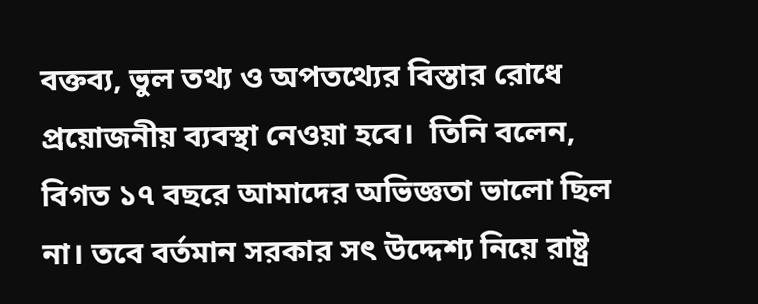বক্তব্য, ভুল তথ্য ও অপতথ্যের বিস্তার রোধে প্রয়োজনীয় ব্যবস্থা নেওয়া হবে।  তিনি বলেন, বিগত ১৭ বছরে আমাদের অভিজ্ঞতা ভালো ছিল না। তবে বর্তমান সরকার সৎ উদ্দেশ্য নিয়ে রাষ্ট্র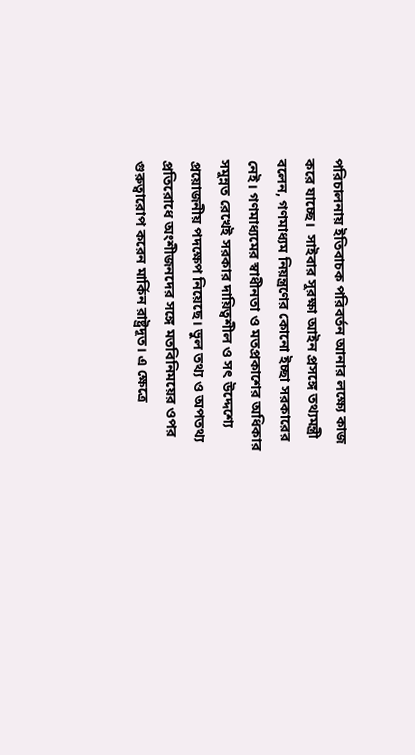পরিচালনায় ইতিবাচক পরিবর্তন আনার লক্ষ্যে কাজ করে যাচ্ছে।  সাইবার সুরক্ষা আইন প্রসঙ্গে তথ্যমন্ত্রী বলেন, গণমাধ্যম নিয়ন্ত্রণের কোনো ইচ্ছা সরকারের নেই। গণমাধ্যমের স্বাধীনতা ও মতপ্রকাশের অধিকার সমুন্নত রেখেই সরকার দায়িত্বশীল ও সৎ উদ্দেশ্যে প্রয়োজনীয় পদক্ষেপ নিয়েছে। ভুল তথ্য ও অপতথ্য প্রতিরোধে অংশীজনদের সঙ্গে মতবিনিময়ের ওপর গুরুত্বারোপ করেন মার্কিন রাষ্ট্রদূত। এ ক্ষেত্রে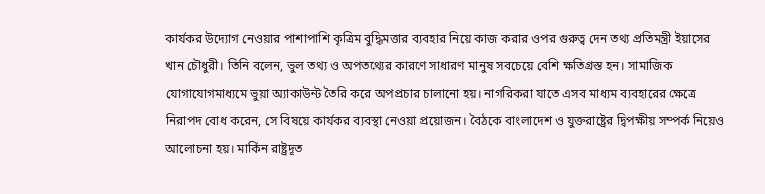কার্যকর উদ্যোগ নেওয়ার পাশাপাশি কৃত্রিম বুদ্ধিমত্তার ব্যবহার নিয়ে কাজ করার ওপর গুরুত্ব দেন তথ্য প্রতিমন্ত্রী ইয়াসের খান চৌধুরী। তিনি বলেন, ভুল তথ্য ও অপতথ্যের কারণে সাধারণ মানুষ সবচেয়ে বেশি ক্ষতিগ্রস্ত হন। সামাজিক যোগাযোগমাধ্যমে ভুয়া অ্যাকাউন্ট তৈরি করে অপপ্রচার চালানো হয়। নাগরিকরা যাতে এসব মাধ্যম ব্যবহারের ক্ষেত্রে নিরাপদ বোধ করেন, সে বিষয়ে কার্যকর ব্যবস্থা নেওয়া প্রয়োজন। বৈঠকে বাংলাদেশ ও যুক্তরাষ্ট্রের দ্বিপক্ষীয় সম্পর্ক নিয়েও আলোচনা হয়। মার্কিন রাষ্ট্রদূত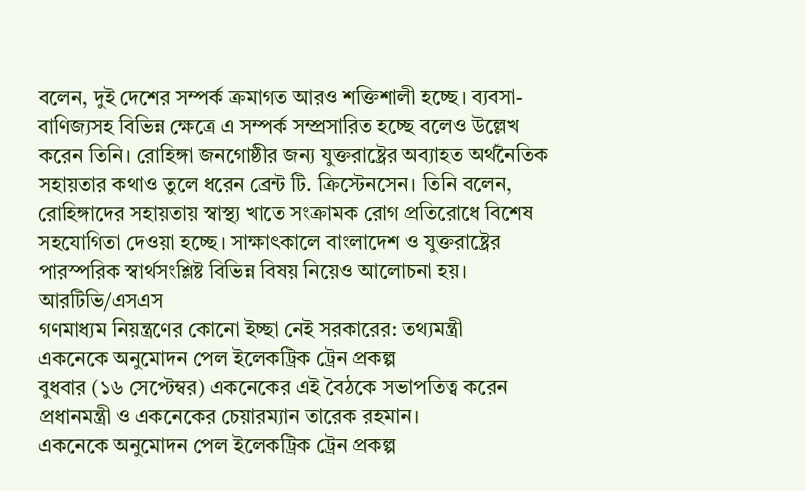বলেন, দুই দেশের সম্পর্ক ক্রমাগত আরও শক্তিশালী হচ্ছে। ব্যবসা-বাণিজ্যসহ বিভিন্ন ক্ষেত্রে এ সম্পর্ক সম্প্রসারিত হচ্ছে বলেও উল্লেখ করেন তিনি। রোহিঙ্গা জনগোষ্ঠীর জন্য যুক্তরাষ্ট্রের অব্যাহত অর্থনৈতিক সহায়তার কথাও তুলে ধরেন ব্রেন্ট টি. ক্রিস্টেনসেন। তিনি বলেন, রোহিঙ্গাদের সহায়তায় স্বাস্থ্য খাতে সংক্রামক রোগ প্রতিরোধে বিশেষ সহযোগিতা দেওয়া হচ্ছে। সাক্ষাৎকালে বাংলাদেশ ও যুক্তরাষ্ট্রের পারস্পরিক স্বার্থসংশ্লিষ্ট বিভিন্ন বিষয় নিয়েও আলোচনা হয়। আরটিভি/এসএস
গণমাধ্যম নিয়ন্ত্রণের কোনো ইচ্ছা নেই সরকারের: তথ্যমন্ত্রী
একনেকে অনুমোদন পেল ইলেকট্রিক ট্রেন প্রকল্প
বুধবার (১৬ সেপ্টেম্বর) একনেকের এই বৈঠকে সভাপতিত্ব করেন প্রধানমন্ত্রী ও একনেকের চেয়ারম্যান তারেক রহমান।
একনেকে অনুমোদন পেল ইলেকট্রিক ট্রেন প্রকল্প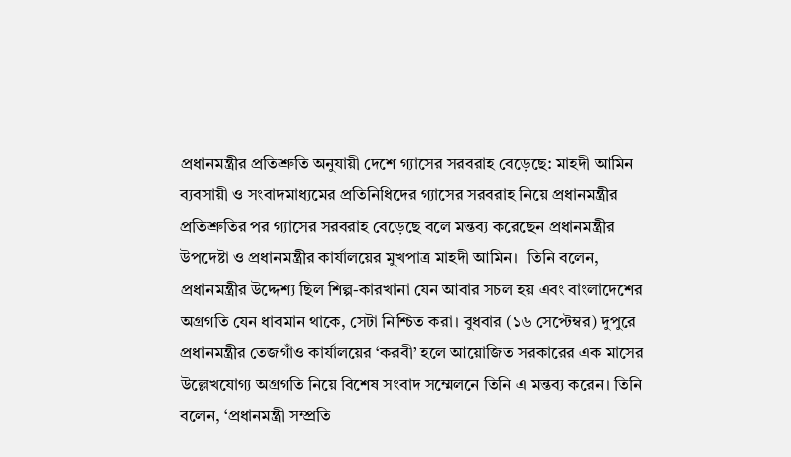প্রধানমন্ত্রীর প্রতিশ্রুতি অনুযায়ী দেশে গ্যাসের সরবরাহ বেড়েছে: মাহদী আমিন
ব্যবসায়ী ও সংবাদমাধ্যমের প্রতিনিধিদের গ্যাসের সরবরাহ নিয়ে প্রধানমন্ত্রীর প্রতিশ্রুতির পর গ্যাসের সরবরাহ বেড়েছে বলে মন্তব্য করেছেন প্রধানমন্ত্রীর উপদেষ্টা ও প্রধানমন্ত্রীর কার্যালয়ের মুখপাত্র মাহদী আমিন।  তিনি বলেন, প্রধানমন্ত্রীর উদ্দেশ্য ছিল শিল্প-কারখানা যেন আবার সচল হয় এবং বাংলাদেশের অগ্রগতি যেন ধাবমান থাকে, সেটা নিশ্চিত করা। বুধবার (১৬ সেপ্টেম্বর) দুপুরে প্রধানমন্ত্রীর তেজগাঁও কার্যালয়ের ‘করবী’ হলে আয়োজিত সরকারের এক মাসের উল্লেখযোগ্য অগ্রগতি নিয়ে বিশেষ সংবাদ সম্মেলনে তিনি এ মন্তব্য করেন। তিনি বলেন, ‘প্রধানমন্ত্রী সম্প্রতি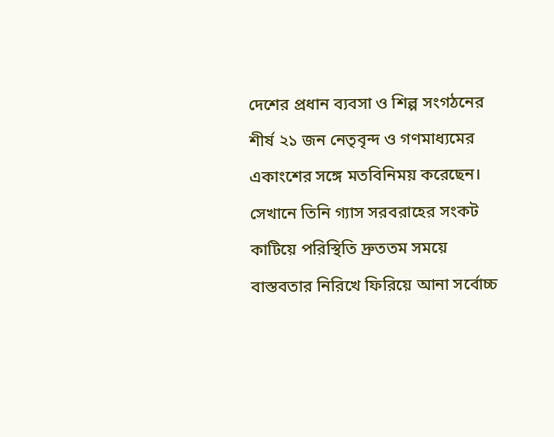দেশের প্রধান ব্যবসা ও শিল্প সংগঠনের শীর্ষ ২১ জন নেতৃবৃন্দ ও গণমাধ্যমের একাংশের সঙ্গে মতবিনিময় করেছেন। সেখানে তিনি গ্যাস সরবরাহের সংকট কাটিয়ে পরিস্থিতি দ্রুততম সময়ে বাস্তবতার নিরিখে ফিরিয়ে আনা সর্বোচ্চ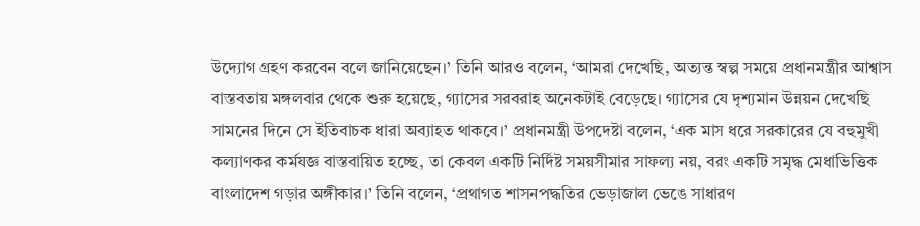উদ্যোগ গ্রহণ করবেন বলে জানিয়েছেন।’ তিনি আরও বলেন, ‘আমরা দেখেছি, অত্যন্ত স্বল্প সময়ে প্রধানমন্ত্রীর আশ্বাস বাস্তবতায় মঙ্গলবার থেকে শুরু হয়েছে, গ্যাসের সরবরাহ অনেকটাই বেড়েছে। গ্যাসের যে দৃশ্যমান উন্নয়ন দেখেছি সামনের দিনে সে ইতিবাচক ধারা অব্যাহত থাকবে।’ প্রধানমন্ত্রী উপদেষ্টা বলেন, ‘এক মাস ধরে সরকারের যে বহুমুখী কল্যাণকর কর্মযজ্ঞ বাস্তবায়িত হচ্ছে, তা কেবল একটি নির্দিষ্ট সময়সীমার সাফল্য নয়, বরং একটি সমৃদ্ধ মেধাভিত্তিক বাংলাদেশ গড়ার অঙ্গীকার।’ তিনি বলেন, ‘প্রথাগত শাসনপদ্ধতির ভেড়াজাল ভেঙে সাধারণ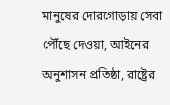মানুষের দোরগোড়ায় সেবা পৌঁছে দেওয়া, আইনের অনুশাসন প্রতিষ্ঠা, রাষ্ট্রের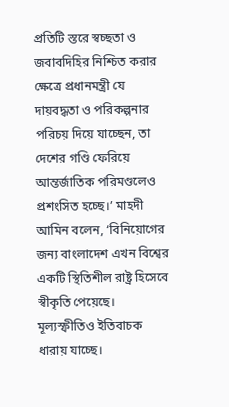প্রতিটি স্তরে স্বচ্ছতা ও জবাবদিহির নিশ্চিত করার ক্ষেত্রে প্রধানমন্ত্রী যে দায়বদ্ধতা ও পরিকল্পনার পরিচয় দিয়ে যাচ্ছেন, তা দেশের গণ্ডি ফেরিয়ে আন্তর্জাতিক পরিমণ্ডলেও প্রশংসিত হচ্ছে।’ মাহদী আমিন বলেন, ‘বিনিয়োগের জন্য বাংলাদেশ এখন বিশ্বের একটি স্থিতিশীল রাষ্ট্র হিসেবে স্বীকৃতি পেয়েছে। মূল্যস্ফীতিও ইতিবাচক ধারায় যাচ্ছে।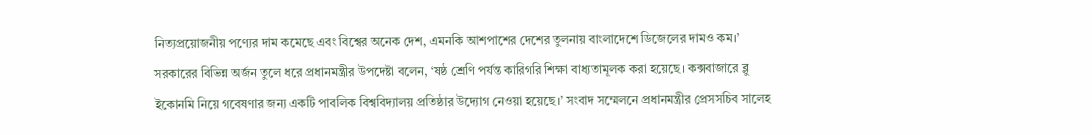নিত্যপ্রয়োজনীয় পণ্যের দাম কমেছে এবং বিশ্বের অনেক দেশ, এমনকি আশপাশের দেশের তুলনায় বাংলাদেশে ডিজেলের দামও কম।’ সরকারের বিভিন্ন অর্জন তুলে ধরে প্রধানমন্ত্রীর উপদেষ্টা বলেন, ‘ষষ্ঠ শ্রেণি পর্যন্ত কারিগরি শিক্ষা বাধ্যতামূলক করা হয়েছে। কক্সবাজারে ব্লু ইকোনমি নিয়ে গবেষণার জন্য একটি পাবলিক বিশ্ববিদ্যালয় প্রতিষ্ঠার উদ্যোগ নেওয়া হয়েছে।’ সংবাদ সম্মেলনে প্রধানমন্ত্রীর প্রেসসচিব সালেহ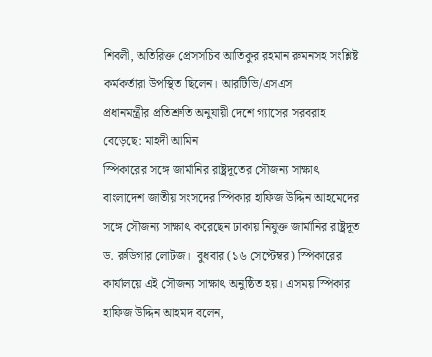শিবলী, অতিরিক্ত প্রেসসচিব আতিকুর রহমান রুমনসহ সংশ্লিষ্ট কর্মকর্তারা উপস্থিত ছিলেন। আরটিভি/এসএস
প্রধানমন্ত্রীর প্রতিশ্রুতি অনুযায়ী দেশে গ্যাসের সরবরাহ বেড়েছে: মাহদী আমিন
স্পিকারের সঙ্গে জার্মানির রাষ্ট্রদূতের সৌজন্য সাক্ষাৎ
বাংলাদেশ জাতীয় সংসদের স্পিকার হাফিজ উদ্দিন আহমেদের সঙ্গে সৌজন্য সাক্ষাৎ করেছেন ঢাকায় নিযুক্ত জার্মানির রাষ্ট্রদূত ড. রুডিগার লোটজ।  বুধবার (১৬ সেপ্টেম্বর) স্পিকারের কার্যালয়ে এই সৌজন্য সাক্ষাৎ অনুষ্ঠিত হয়। এসময় স্পিকার হাফিজ উদ্দিন আহমদ বলেন,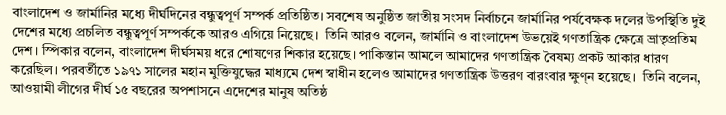বাংলাদেশ ও জার্মানির মধ্যে দীর্ঘদিনের বন্ধুত্বপূর্ণ সম্পর্ক প্রতিষ্ঠিত। সবশেষ অনুষ্ঠিত জাতীয় সংসদ নির্বাচনে জার্মানির পর্যবেক্ষক দলের উপস্থিতি দুই দেশের মধ্যে প্রচলিত বন্ধুত্বপূর্ণ সম্পর্ককে আরও এগিয়ে নিয়েছে।  তিনি আরও বলেন, জার্মানি ও বাংলাদেশ উভয়েই গণতান্ত্রিক ক্ষেত্রে ভ্রাতৃপ্রতিম দেশ। স্পিকার বলেন, বাংলাদেশ দীর্ঘসময় ধরে শোষণের শিকার হয়েছে। পাকিস্তান আমলে আমাদের গণতান্ত্রিক বৈষম্য প্রকট আকার ধারণ করেছিল। পরবর্তীতে ১৯৭১ সালের মহান মুক্তিযুদ্ধের মাধ্যমে দেশ স্বাধীন হলেও আমাদের গণতান্ত্রিক উত্তরণ বারংবার ক্ষুণ্ন হয়েছে।  তিনি বলেন, আওয়ামী লীগের দীর্ঘ ১৫ বছরের অপশাসনে এদেশের মানুষ অতিষ্ঠ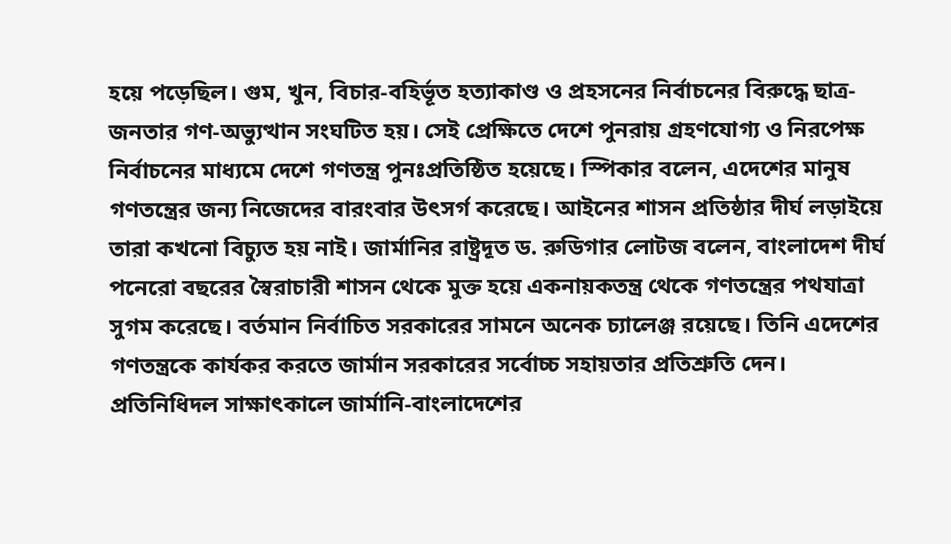হয়ে পড়েছিল। গুম, খুন, বিচার-বহির্ভূত হত্যাকাণ্ড ও প্রহসনের নির্বাচনের বিরুদ্ধে ছাত্র-জনতার গণ-অভ্যুত্থান সংঘটিত হয়। সেই প্রেক্ষিতে দেশে পুনরায় গ্রহণযোগ্য ও নিরপেক্ষ নির্বাচনের মাধ্যমে দেশে গণতন্ত্র পুনঃপ্রতিষ্ঠিত হয়েছে। স্পিকার বলেন, এদেশের মানুষ গণতন্ত্রের জন্য নিজেদের বারংবার উৎসর্গ করেছে। আইনের শাসন প্রতিষ্ঠার দীর্ঘ লড়াইয়ে তারা কখনো বিচ্যুত হয় নাই। জার্মানির রাষ্ট্রদূত ড. রুডিগার লোটজ বলেন, বাংলাদেশ দীর্ঘ পনেরো বছরের স্বৈরাচারী শাসন থেকে মুক্ত হয়ে একনায়কতন্ত্র থেকে গণতন্ত্রের পথযাত্রা সুগম করেছে। বর্তমান নির্বাচিত সরকারের সামনে অনেক চ্যালেঞ্জ রয়েছে। তিনি এদেশের গণতন্ত্রকে কার্যকর করতে জার্মান সরকারের সর্বোচ্চ সহায়তার প্রতিশ্রুতি দেন। প্রতিনিধিদল সাক্ষাৎকালে জার্মানি-বাংলাদেশের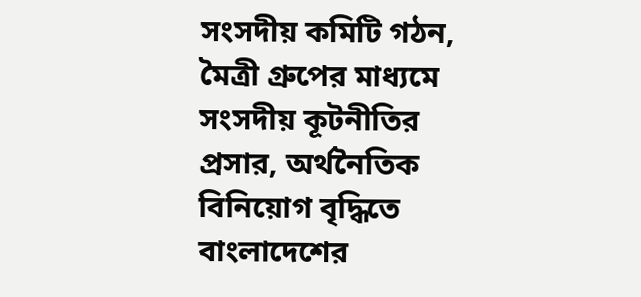সংসদীয় কমিটি গঠন, মৈত্রী গ্রুপের মাধ্যমে সংসদীয় কূটনীতির প্রসার, অর্থনৈতিক বিনিয়োগ বৃদ্ধিতে বাংলাদেশের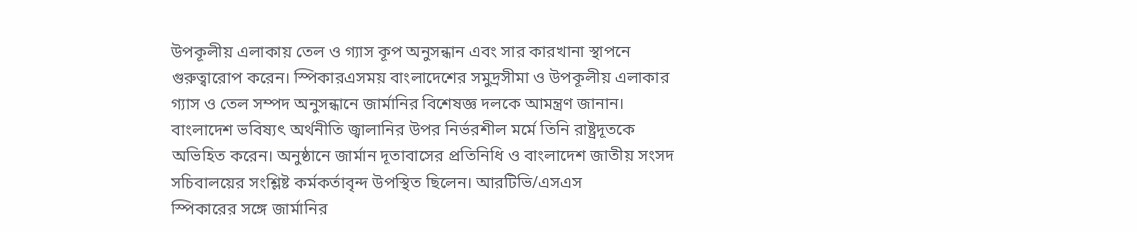উপকূলীয় এলাকায় তেল ও গ্যাস কূপ অনুসন্ধান এবং সার কারখানা স্থাপনে গুরুত্বারোপ করেন। স্পিকারএসময় বাংলাদেশের সমুদ্রসীমা ও উপকূলীয় এলাকার গ্যাস ও তেল সম্পদ অনুসন্ধানে জার্মানির বিশেষজ্ঞ দলকে আমন্ত্রণ জানান। বাংলাদেশ ভবিষ্যৎ অর্থনীতি জ্বালানির উপর নির্ভরশীল মর্মে তিনি রাষ্ট্রদূতকে অভিহিত করেন। অনুষ্ঠানে জার্মান দূতাবাসের প্রতিনিধি ও বাংলাদেশ জাতীয় সংসদ সচিবালয়ের সংশ্লিষ্ট কর্মকর্তাবৃন্দ উপস্থিত ছিলেন। আরটিভি/এসএস
স্পিকারের সঙ্গে জার্মানির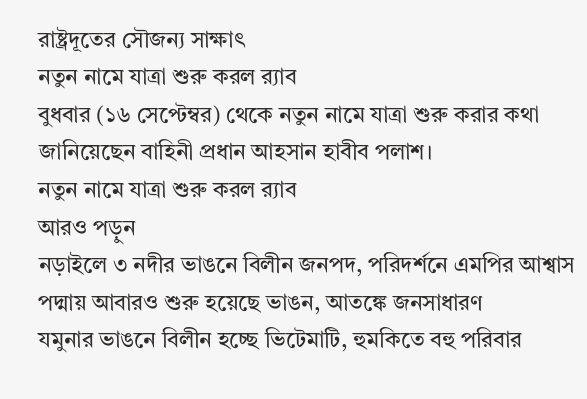রাষ্ট্রদূতের সৌজন্য সাক্ষাৎ
নতুন নামে যাত্রা শুরু করল র‍্যাব
বুধবার (১৬ সেপ্টেম্বর) থেকে নতুন নামে যাত্রা শুরু করার কথা জানিয়েছেন বাহিনী প্রধান আহসান হাবীব পলাশ।
নতুন নামে যাত্রা শুরু করল র‍্যাব
আরও পড়ুন
নড়াইলে ৩ নদীর ভাঙনে বিলীন জনপদ, পরিদর্শনে এমপির আশ্বাস
পদ্মায় আবারও শুরু হয়েছে ভাঙন, আতঙ্কে জনসাধারণ
যমুনার ভাঙনে বিলীন হচ্ছে ভিটেমাটি, হুমকিতে বহু পরিবার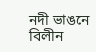নদী ভাঙনে বিলীন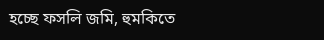হচ্ছে ফসলি জমি, হুমকিতে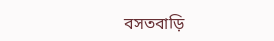বসতবাড়ি